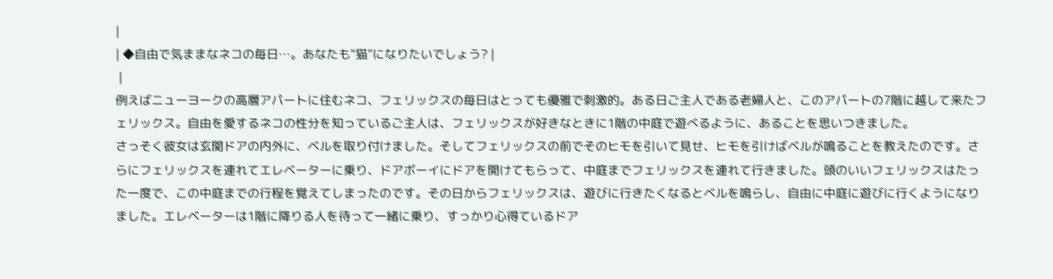|
| ◆自由で気ままなネコの毎日…。あなたも“猫”になりたいでしょう? |
 |
例えばニューヨークの高層アパートに住むネコ、フェリックスの毎日はとっても優雅で刺激的。ある日ご主人である老婦人と、このアパートの7階に越して来たフェリックス。自由を愛するネコの性分を知っているご主人は、フェリックスが好きなときに1階の中庭で遊べるように、あることを思いつきました。
さっそく彼女は玄関ドアの内外に、ベルを取り付けました。そしてフェリックスの前でそのヒモを引いて見せ、ヒモを引けばベルが鳴ることを教えたのです。さらにフェリックスを連れてエレベーターに乗り、ドアボーイにドアを開けてもらって、中庭までフェリックスを連れて行きました。頭のいいフェリックスはたった一度で、この中庭までの行程を覚えてしまったのです。その日からフェリックスは、遊びに行きたくなるとベルを鳴らし、自由に中庭に遊びに行くようになりました。エレベーターは1階に降りる人を待って一緒に乗り、すっかり心得ているドア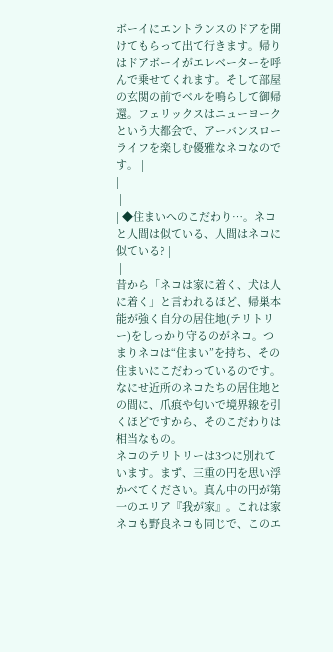ボーイにエントランスのドアを開けてもらって出て行きます。帰りはドアボーイがエレベーターを呼んで乗せてくれます。そして部屋の玄関の前でベルを鳴らして御帰還。フェリックスはニューヨークという大都会で、アーバンスローライフを楽しむ優雅なネコなのです。 |
|
 |
| ◆住まいへのこだわり…。ネコと人間は似ている、人間はネコに似ている? |
 |
昔から「ネコは家に着く、犬は人に着く」と言われるほど、帰巣本能が強く自分の居住地(テリトリー)をしっかり守るのがネコ。つまりネコは“住まい”を持ち、その住まいにこだわっているのです。なにせ近所のネコたちの居住地との間に、爪痕や匂いで境界線を引くほどですから、そのこだわりは相当なもの。
ネコのテリトリーは3つに別れています。まず、三重の円を思い浮かべてください。真ん中の円が第一のエリア『我が家』。これは家ネコも野良ネコも同じで、このエ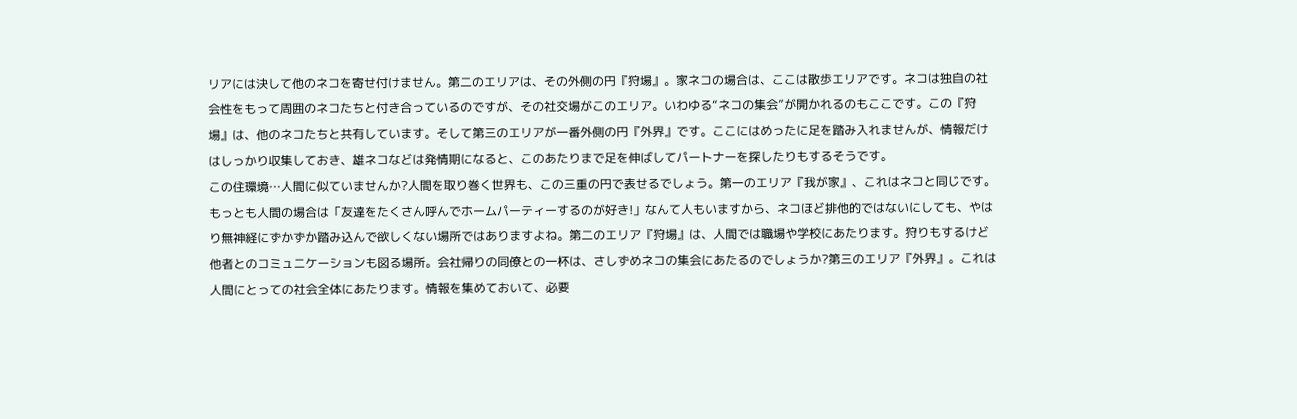リアには決して他のネコを寄せ付けません。第二のエリアは、その外側の円『狩場』。家ネコの場合は、ここは散歩エリアです。ネコは独自の社会性をもって周囲のネコたちと付き合っているのですが、その社交場がこのエリア。いわゆる“ネコの集会”が開かれるのもここです。この『狩場』は、他のネコたちと共有しています。そして第三のエリアが一番外側の円『外界』です。ここにはめったに足を踏み入れませんが、情報だけはしっかり収集しておき、雄ネコなどは発情期になると、このあたりまで足を伸ばしてパートナーを探したりもするそうです。
この住環境…人間に似ていませんか?人間を取り巻く世界も、この三重の円で表せるでしょう。第一のエリア『我が家』、これはネコと同じです。もっとも人間の場合は「友達をたくさん呼んでホームパーティーするのが好き!」なんて人もいますから、ネコほど排他的ではないにしても、やはり無神経にずかずか踏み込んで欲しくない場所ではありますよね。第二のエリア『狩場』は、人間では職場や学校にあたります。狩りもするけど他者とのコミュニケーションも図る場所。会社帰りの同僚との一杯は、さしずめネコの集会にあたるのでしょうか?第三のエリア『外界』。これは人間にとっての社会全体にあたります。情報を集めておいて、必要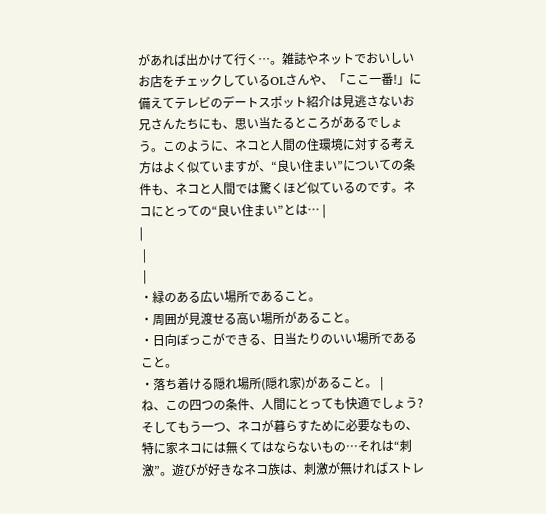があれば出かけて行く…。雑誌やネットでおいしいお店をチェックしているOLさんや、「ここ一番!」に備えてテレビのデートスポット紹介は見逃さないお兄さんたちにも、思い当たるところがあるでしょう。このように、ネコと人間の住環境に対する考え方はよく似ていますが、“良い住まい”についての条件も、ネコと人間では驚くほど似ているのです。ネコにとっての“良い住まい”とは… |
|
 |
 |
・緑のある広い場所であること。
・周囲が見渡せる高い場所があること。
・日向ぼっこができる、日当たりのいい場所であること。
・落ち着ける隠れ場所(隠れ家)があること。 |
ね、この四つの条件、人間にとっても快適でしょう?そしてもう一つ、ネコが暮らすために必要なもの、特に家ネコには無くてはならないもの…それは“刺激”。遊びが好きなネコ族は、刺激が無ければストレ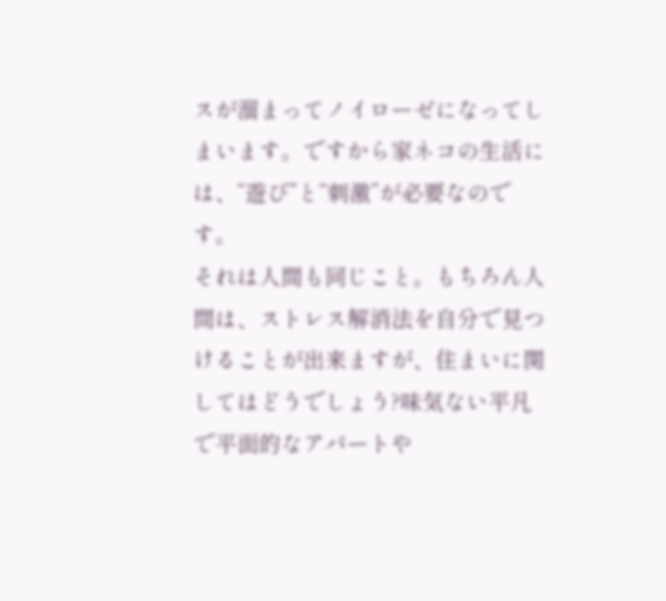スが溜まってノイローゼになってしまいます。ですから家ネコの生活には、“遊び”と“刺激”が必要なのです。
それは人間も同じこと。もちろん人間は、ストレス解消法を自分で見つけることが出来ますが、住まいに関してはどうでしょう?味気ない平凡で平面的なアパートや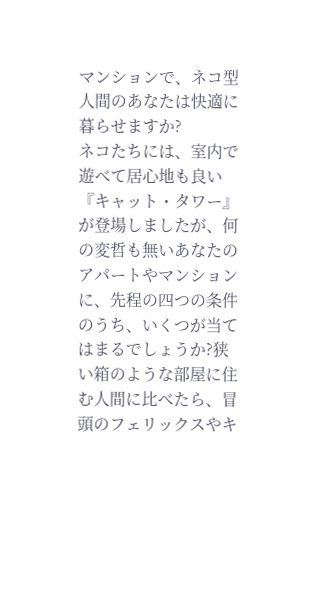マンションで、ネコ型人間のあなたは快適に暮らせますか?
ネコたちには、室内で遊べて居心地も良い『キャット・タワー』が登場しましたが、何の変哲も無いあなたのアパートやマンションに、先程の四つの条件のうち、いくつが当てはまるでしょうか?狭い箱のような部屋に住む人間に比べたら、冒頭のフェリックスやキ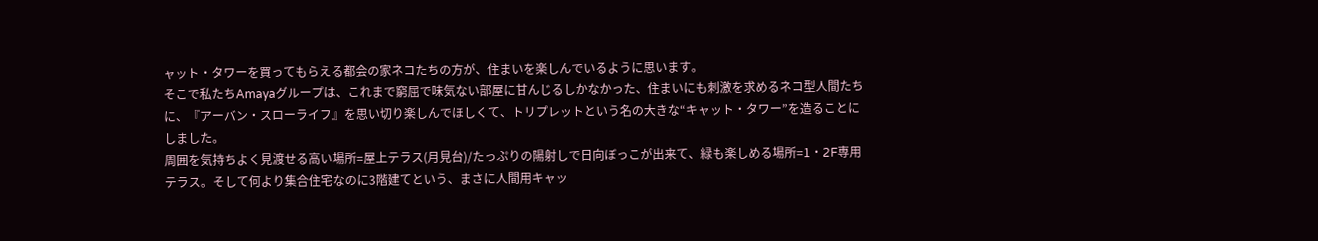ャット・タワーを買ってもらえる都会の家ネコたちの方が、住まいを楽しんでいるように思います。
そこで私たちAmayaグループは、これまで窮屈で味気ない部屋に甘んじるしかなかった、住まいにも刺激を求めるネコ型人間たちに、『アーバン・スローライフ』を思い切り楽しんでほしくて、トリプレットという名の大きな“キャット・タワー”を造ることにしました。
周囲を気持ちよく見渡せる高い場所=屋上テラス(月見台)/たっぷりの陽射しで日向ぼっこが出来て、緑も楽しめる場所=1・2F専用テラス。そして何より集合住宅なのに3階建てという、まさに人間用キャッ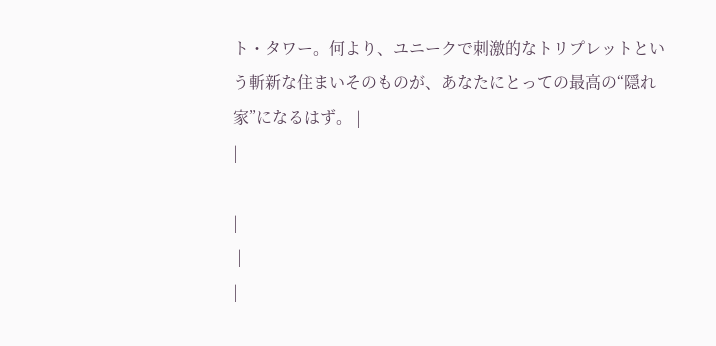ト・タワー。何より、ユニークで刺激的なトリプレットという斬新な住まいそのものが、あなたにとっての最高の“隠れ家”になるはず。 |
|

|
 |
|